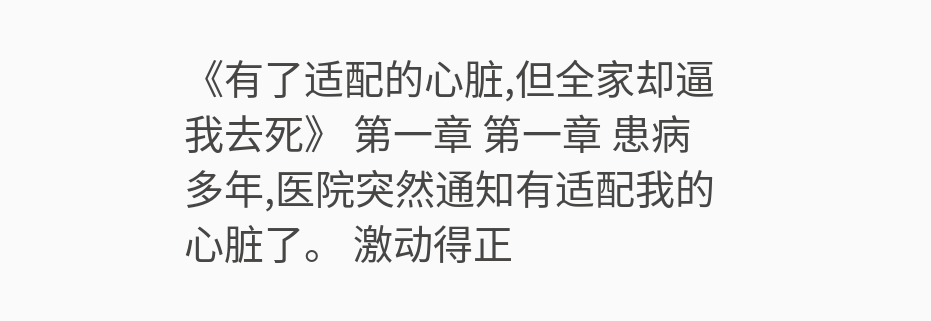《有了适配的心脏,但全家却逼我去死》 第一章 第一章 患病多年,医院突然通知有适配我的心脏了。 激动得正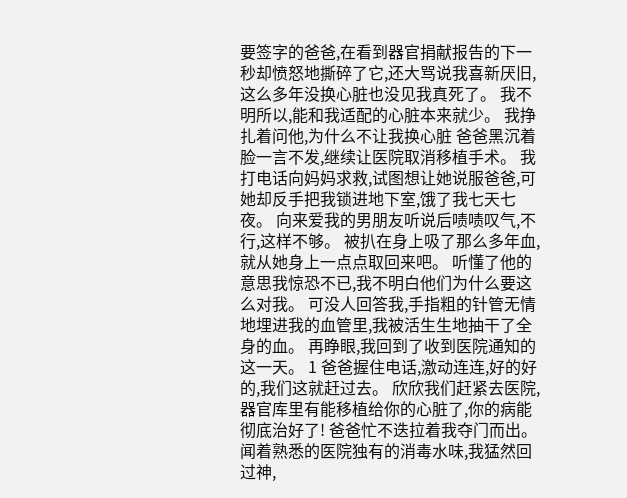要签字的爸爸,在看到器官捐献报告的下一秒却愤怒地撕碎了它,还大骂说我喜新厌旧,这么多年没换心脏也没见我真死了。 我不明所以,能和我适配的心脏本来就少。 我挣扎着问他,为什么不让我换心脏 爸爸黑沉着脸一言不发,继续让医院取消移植手术。 我打电话向妈妈求救,试图想让她说服爸爸,可她却反手把我锁进地下室,饿了我七天七夜。 向来爱我的男朋友听说后啧啧叹气,不行,这样不够。 被扒在身上吸了那么多年血,就从她身上一点点取回来吧。 听懂了他的意思我惊恐不已,我不明白他们为什么要这么对我。 可没人回答我,手指粗的针管无情地埋进我的血管里,我被活生生地抽干了全身的血。 再睁眼,我回到了收到医院通知的这一天。 1 爸爸握住电话,激动连连,好的好的,我们这就赶过去。 欣欣我们赶紧去医院,器官库里有能移植给你的心脏了,你的病能彻底治好了! 爸爸忙不迭拉着我夺门而出。 闻着熟悉的医院独有的消毒水味,我猛然回过神,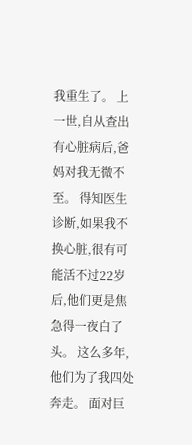我重生了。 上一世,自从查出有心脏病后,爸妈对我无微不至。 得知医生诊断,如果我不换心脏,很有可能活不过22岁后,他们更是焦急得一夜白了头。 这么多年,他们为了我四处奔走。 面对巨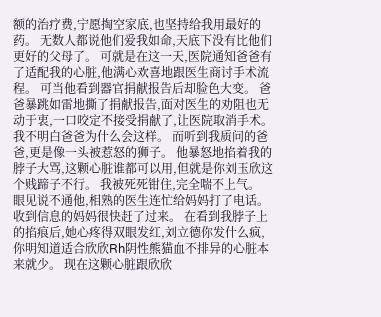额的治疗费,宁愿掏空家底,也坚持给我用最好的药。 无数人都说他们爱我如命,天底下没有比他们更好的父母了。 可就是在这一天,医院通知爸爸有了适配我的心脏,他满心欢喜地跟医生商讨手术流程。 可当他看到器官捐献报告后却脸色大变。 爸爸暴跳如雷地撕了捐献报告,面对医生的劝阻也无动于衷,一口咬定不接受捐献了,让医院取消手术。 我不明白爸爸为什么会这样。 而听到我质问的爸爸,更是像一头被惹怒的狮子。 他暴怒地掐着我的脖子大骂,这颗心脏谁都可以用,但就是你刘玉欣这个贱蹄子不行。 我被死死钳住,完全喘不上气。 眼见说不通他,相熟的医生连忙给妈妈打了电话。 收到信息的妈妈很快赶了过来。 在看到我脖子上的掐痕后,她心疼得双眼发红,刘立德你发什么疯,你明知道适合欣欣Rh阴性熊猫血不排异的心脏本来就少。 现在这颗心脏跟欣欣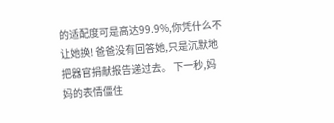的适配度可是高达99.9%,你凭什么不让她换! 爸爸没有回答她,只是沉默地把器官捐献报告递过去。 下一秒,妈妈的表情僵住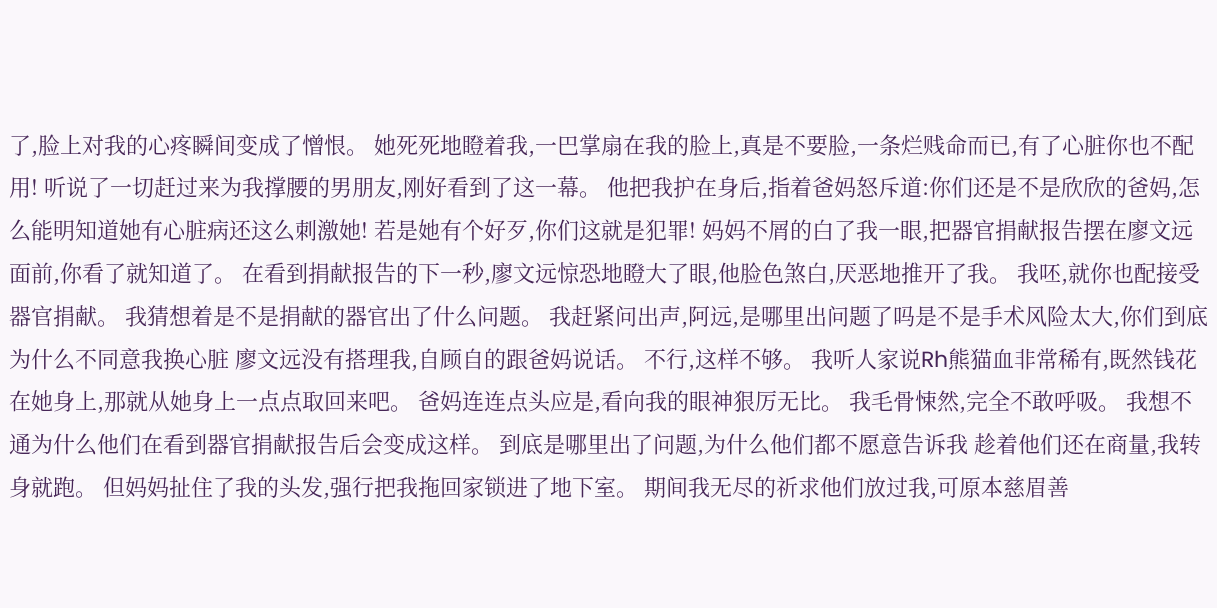了,脸上对我的心疼瞬间变成了憎恨。 她死死地瞪着我,一巴掌扇在我的脸上,真是不要脸,一条烂贱命而已,有了心脏你也不配用! 听说了一切赶过来为我撑腰的男朋友,刚好看到了这一幕。 他把我护在身后,指着爸妈怒斥道:你们还是不是欣欣的爸妈,怎么能明知道她有心脏病还这么刺激她! 若是她有个好歹,你们这就是犯罪! 妈妈不屑的白了我一眼,把器官捐献报告摆在廖文远面前,你看了就知道了。 在看到捐献报告的下一秒,廖文远惊恐地瞪大了眼,他脸色煞白,厌恶地推开了我。 我呸,就你也配接受器官捐献。 我猜想着是不是捐献的器官出了什么问题。 我赶紧问出声,阿远,是哪里出问题了吗是不是手术风险太大,你们到底为什么不同意我换心脏 廖文远没有搭理我,自顾自的跟爸妈说话。 不行,这样不够。 我听人家说Rh熊猫血非常稀有,既然钱花在她身上,那就从她身上一点点取回来吧。 爸妈连连点头应是,看向我的眼神狠厉无比。 我毛骨悚然,完全不敢呼吸。 我想不通为什么他们在看到器官捐献报告后会变成这样。 到底是哪里出了问题,为什么他们都不愿意告诉我 趁着他们还在商量,我转身就跑。 但妈妈扯住了我的头发,强行把我拖回家锁进了地下室。 期间我无尽的祈求他们放过我,可原本慈眉善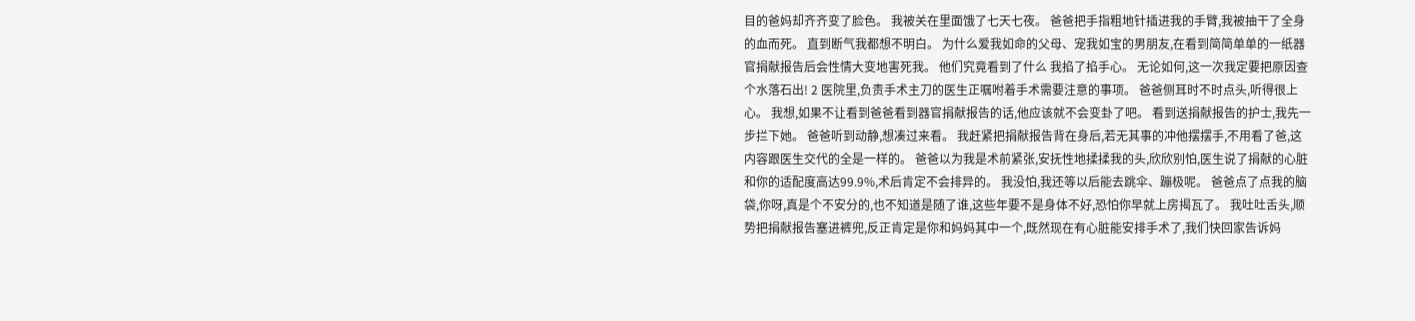目的爸妈却齐齐变了脸色。 我被关在里面饿了七天七夜。 爸爸把手指粗地针插进我的手臂,我被抽干了全身的血而死。 直到断气我都想不明白。 为什么爱我如命的父母、宠我如宝的男朋友,在看到简简单单的一纸器官捐献报告后会性情大变地害死我。 他们究竟看到了什么 我掐了掐手心。 无论如何,这一次我定要把原因查个水落石出! 2 医院里,负责手术主刀的医生正嘱咐着手术需要注意的事项。 爸爸侧耳时不时点头,听得很上心。 我想,如果不让看到爸爸看到器官捐献报告的话,他应该就不会变卦了吧。 看到送捐献报告的护士,我先一步拦下她。 爸爸听到动静,想凑过来看。 我赶紧把捐献报告背在身后,若无其事的冲他摆摆手,不用看了爸,这内容跟医生交代的全是一样的。 爸爸以为我是术前紧张,安抚性地揉揉我的头,欣欣别怕,医生说了捐献的心脏和你的适配度高达99.9%,术后肯定不会排异的。 我没怕,我还等以后能去跳伞、蹦极呢。 爸爸点了点我的脑袋,你呀,真是个不安分的,也不知道是随了谁,这些年要不是身体不好,恐怕你早就上房揭瓦了。 我吐吐舌头,顺势把捐献报告塞进裤兜,反正肯定是你和妈妈其中一个,既然现在有心脏能安排手术了,我们快回家告诉妈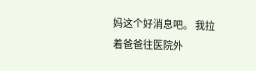妈这个好消息吧。 我拉着爸爸往医院外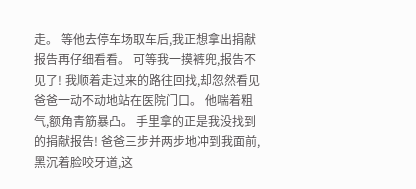走。 等他去停车场取车后,我正想拿出捐献报告再仔细看看。 可等我一摸裤兜,报告不见了! 我顺着走过来的路往回找,却忽然看见爸爸一动不动地站在医院门口。 他喘着粗气,额角青筋暴凸。 手里拿的正是我没找到的捐献报告! 爸爸三步并两步地冲到我面前,黑沉着脸咬牙道,这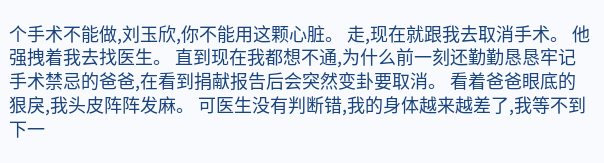个手术不能做,刘玉欣,你不能用这颗心脏。 走,现在就跟我去取消手术。 他强拽着我去找医生。 直到现在我都想不通,为什么前一刻还勤勤恳恳牢记手术禁忌的爸爸,在看到捐献报告后会突然变卦要取消。 看着爸爸眼底的狠戾,我头皮阵阵发麻。 可医生没有判断错,我的身体越来越差了,我等不到下一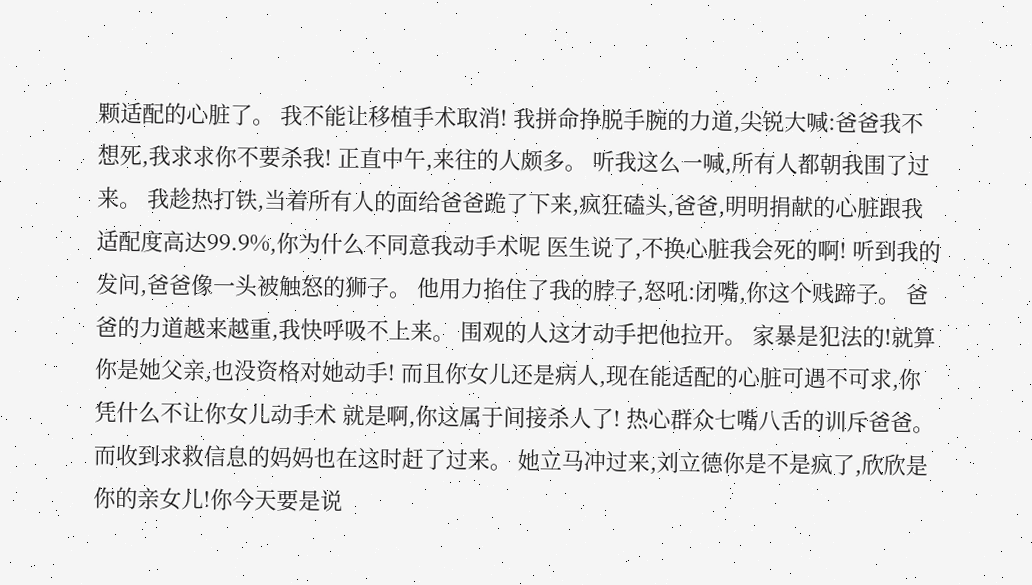颗适配的心脏了。 我不能让移植手术取消! 我拼命挣脱手腕的力道,尖锐大喊:爸爸我不想死,我求求你不要杀我! 正直中午,来往的人颇多。 听我这么一喊,所有人都朝我围了过来。 我趁热打铁,当着所有人的面给爸爸跪了下来,疯狂磕头,爸爸,明明捐献的心脏跟我适配度高达99.9%,你为什么不同意我动手术呢 医生说了,不换心脏我会死的啊! 听到我的发问,爸爸像一头被触怒的狮子。 他用力掐住了我的脖子,怒吼:闭嘴,你这个贱蹄子。 爸爸的力道越来越重,我快呼吸不上来。 围观的人这才动手把他拉开。 家暴是犯法的!就算你是她父亲,也没资格对她动手! 而且你女儿还是病人,现在能适配的心脏可遇不可求,你凭什么不让你女儿动手术 就是啊,你这属于间接杀人了! 热心群众七嘴八舌的训斥爸爸。 而收到求救信息的妈妈也在这时赶了过来。 她立马冲过来,刘立德你是不是疯了,欣欣是你的亲女儿!你今天要是说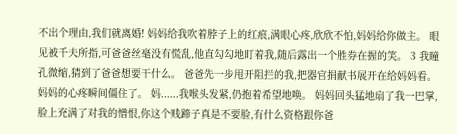不出个理由,我们就离婚! 妈妈给我吹着脖子上的红痕,满眼心疼,欣欣不怕,妈妈给你做主。 眼见被千夫所指,可爸爸丝毫没有慌乱,他直勾勾地盯着我,随后露出一个胜券在握的笑。 3 我瞳孔微缩,猜到了爸爸想要干什么。 爸爸先一步甩开阻拦的我,把器官捐献书展开在给妈妈看。 妈妈的心疼瞬间僵住了。 妈......我喉头发紧,仍抱着希望地唤。 妈妈回头猛地扇了我一巴掌,脸上充满了对我的憎恨,你这个贱蹄子真是不要脸,有什么资格跟你爸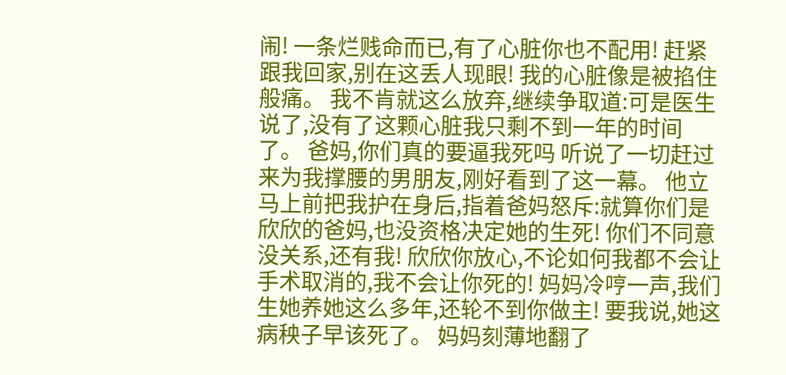闹! 一条烂贱命而已,有了心脏你也不配用! 赶紧跟我回家,别在这丢人现眼! 我的心脏像是被掐住般痛。 我不肯就这么放弃,继续争取道:可是医生说了,没有了这颗心脏我只剩不到一年的时间了。 爸妈,你们真的要逼我死吗 听说了一切赶过来为我撑腰的男朋友,刚好看到了这一幕。 他立马上前把我护在身后,指着爸妈怒斥:就算你们是欣欣的爸妈,也没资格决定她的生死! 你们不同意没关系,还有我! 欣欣你放心,不论如何我都不会让手术取消的,我不会让你死的! 妈妈冷哼一声,我们生她养她这么多年,还轮不到你做主! 要我说,她这病秧子早该死了。 妈妈刻薄地翻了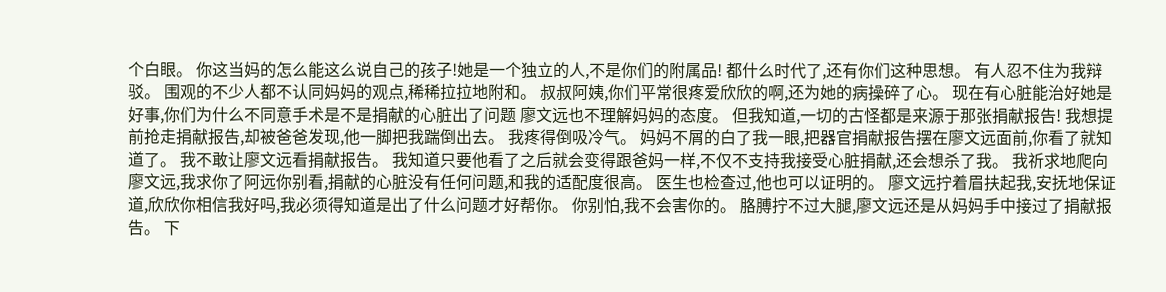个白眼。 你这当妈的怎么能这么说自己的孩子!她是一个独立的人,不是你们的附属品! 都什么时代了,还有你们这种思想。 有人忍不住为我辩驳。 围观的不少人都不认同妈妈的观点,稀稀拉拉地附和。 叔叔阿姨,你们平常很疼爱欣欣的啊,还为她的病操碎了心。 现在有心脏能治好她是好事,你们为什么不同意手术是不是捐献的心脏出了问题 廖文远也不理解妈妈的态度。 但我知道,一切的古怪都是来源于那张捐献报告! 我想提前抢走捐献报告,却被爸爸发现,他一脚把我踹倒出去。 我疼得倒吸冷气。 妈妈不屑的白了我一眼,把器官捐献报告摆在廖文远面前,你看了就知道了。 我不敢让廖文远看捐献报告。 我知道只要他看了之后就会变得跟爸妈一样,不仅不支持我接受心脏捐献,还会想杀了我。 我祈求地爬向廖文远,我求你了阿远你别看,捐献的心脏没有任何问题,和我的适配度很高。 医生也检查过,他也可以证明的。 廖文远拧着眉扶起我,安抚地保证道,欣欣你相信我好吗,我必须得知道是出了什么问题才好帮你。 你别怕,我不会害你的。 胳膊拧不过大腿,廖文远还是从妈妈手中接过了捐献报告。 下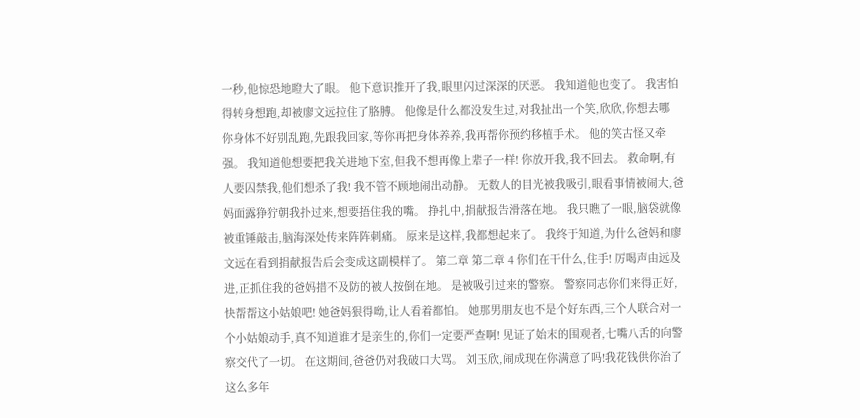一秒,他惊恐地瞪大了眼。 他下意识推开了我,眼里闪过深深的厌恶。 我知道他也变了。 我害怕得转身想跑,却被廖文远拉住了胳膊。 他像是什么都没发生过,对我扯出一个笑,欣欣,你想去哪 你身体不好别乱跑,先跟我回家,等你再把身体养养,我再帮你预约移植手术。 他的笑古怪又牵强。 我知道他想要把我关进地下室,但我不想再像上辈子一样! 你放开我,我不回去。 救命啊,有人要囚禁我,他们想杀了我! 我不管不顾地闹出动静。 无数人的目光被我吸引,眼看事情被闹大,爸妈面露狰狞朝我扑过来,想要捂住我的嘴。 挣扎中,捐献报告滑落在地。 我只瞧了一眼,脑袋就像被重锤敲击,脑海深处传来阵阵刺痛。 原来是这样,我都想起来了。 我终于知道,为什么爸妈和廖文远在看到捐献报告后会变成这副模样了。 第二章 第二章 4 你们在干什么,住手! 厉喝声由远及进,正抓住我的爸妈措不及防的被人按倒在地。 是被吸引过来的警察。 警察同志你们来得正好,快帮帮这小姑娘吧! 她爸妈狠得呦,让人看着都怕。 她那男朋友也不是个好东西,三个人联合对一个小姑娘动手,真不知道谁才是亲生的,你们一定要严查啊! 见证了始末的围观者,七嘴八舌的向警察交代了一切。 在这期间,爸爸仍对我破口大骂。 刘玉欣,闹成现在你满意了吗!我花钱供你治了这么多年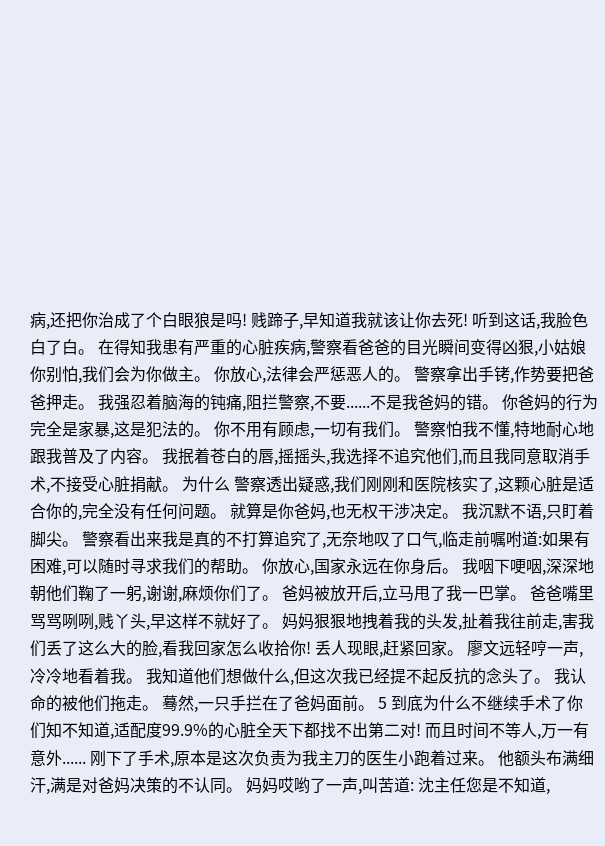病,还把你治成了个白眼狼是吗! 贱蹄子,早知道我就该让你去死! 听到这话,我脸色白了白。 在得知我患有严重的心脏疾病,警察看爸爸的目光瞬间变得凶狠,小姑娘你别怕,我们会为你做主。 你放心,法律会严惩恶人的。 警察拿出手铐,作势要把爸爸押走。 我强忍着脑海的钝痛,阻拦警察,不要......不是我爸妈的错。 你爸妈的行为完全是家暴,这是犯法的。 你不用有顾虑,一切有我们。 警察怕我不懂,特地耐心地跟我普及了内容。 我抿着苍白的唇,摇摇头,我选择不追究他们,而且我同意取消手术,不接受心脏捐献。 为什么 警察透出疑惑,我们刚刚和医院核实了,这颗心脏是适合你的,完全没有任何问题。 就算是你爸妈,也无权干涉决定。 我沉默不语,只盯着脚尖。 警察看出来我是真的不打算追究了,无奈地叹了口气,临走前嘱咐道:如果有困难,可以随时寻求我们的帮助。 你放心,国家永远在你身后。 我咽下哽咽,深深地朝他们鞠了一躬,谢谢,麻烦你们了。 爸妈被放开后,立马甩了我一巴掌。 爸爸嘴里骂骂咧咧,贱丫头,早这样不就好了。 妈妈狠狠地拽着我的头发,扯着我往前走,害我们丢了这么大的脸,看我回家怎么收拾你! 丢人现眼,赶紧回家。 廖文远轻哼一声,冷冷地看着我。 我知道他们想做什么,但这次我已经提不起反抗的念头了。 我认命的被他们拖走。 蓦然,一只手拦在了爸妈面前。 5 到底为什么不继续手术了你们知不知道,适配度99.9%的心脏全天下都找不出第二对! 而且时间不等人,万一有意外...... 刚下了手术,原本是这次负责为我主刀的医生小跑着过来。 他额头布满细汗,满是对爸妈决策的不认同。 妈妈哎哟了一声,叫苦道: 沈主任您是不知道,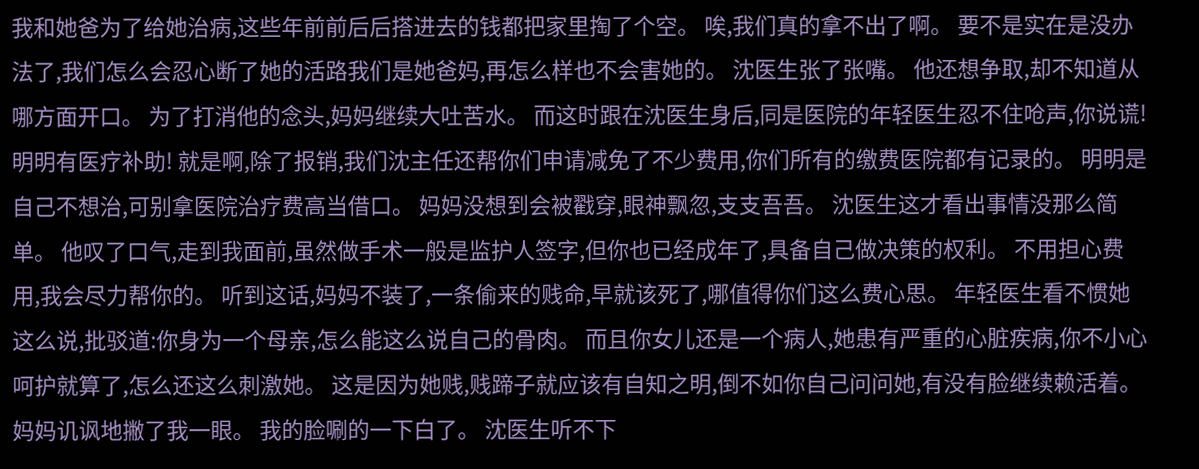我和她爸为了给她治病,这些年前前后后搭进去的钱都把家里掏了个空。 唉,我们真的拿不出了啊。 要不是实在是没办法了,我们怎么会忍心断了她的活路我们是她爸妈,再怎么样也不会害她的。 沈医生张了张嘴。 他还想争取,却不知道从哪方面开口。 为了打消他的念头,妈妈继续大吐苦水。 而这时跟在沈医生身后,同是医院的年轻医生忍不住呛声,你说谎!明明有医疗补助! 就是啊,除了报销,我们沈主任还帮你们申请减免了不少费用,你们所有的缴费医院都有记录的。 明明是自己不想治,可别拿医院治疗费高当借口。 妈妈没想到会被戳穿,眼神飘忽,支支吾吾。 沈医生这才看出事情没那么简单。 他叹了口气,走到我面前,虽然做手术一般是监护人签字,但你也已经成年了,具备自己做决策的权利。 不用担心费用,我会尽力帮你的。 听到这话,妈妈不装了,一条偷来的贱命,早就该死了,哪值得你们这么费心思。 年轻医生看不惯她这么说,批驳道:你身为一个母亲,怎么能这么说自己的骨肉。 而且你女儿还是一个病人,她患有严重的心脏疾病,你不小心呵护就算了,怎么还这么刺激她。 这是因为她贱,贱蹄子就应该有自知之明,倒不如你自己问问她,有没有脸继续赖活着。 妈妈讥讽地撇了我一眼。 我的脸唰的一下白了。 沈医生听不下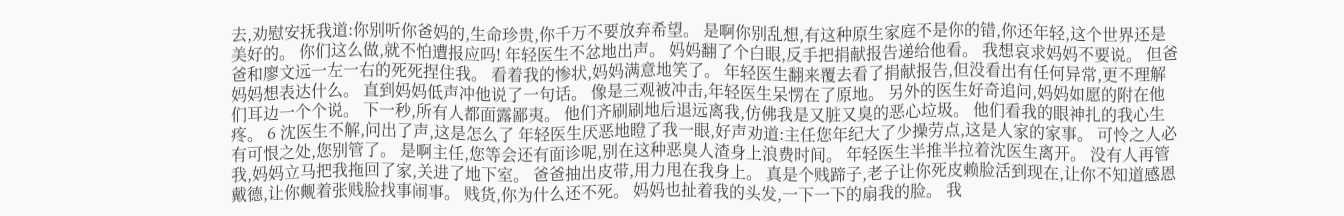去,劝慰安抚我道:你别听你爸妈的,生命珍贵,你千万不要放弃希望。 是啊你别乱想,有这种原生家庭不是你的错,你还年轻,这个世界还是美好的。 你们这么做,就不怕遭报应吗! 年轻医生不忿地出声。 妈妈翻了个白眼,反手把捐献报告递给他看。 我想哀求妈妈不要说。 但爸爸和廖文远一左一右的死死捏住我。 看着我的惨状,妈妈满意地笑了。 年轻医生翻来覆去看了捐献报告,但没看出有任何异常,更不理解妈妈想表达什么。 直到妈妈低声冲他说了一句话。 像是三观被冲击,年轻医生呆愣在了原地。 另外的医生好奇追问,妈妈如愿的附在他们耳边一个个说。 下一秒,所有人都面露鄙夷。 他们齐刷刷地后退远离我,仿佛我是又脏又臭的恶心垃圾。 他们看我的眼神扎的我心生疼。 6 沈医生不解,问出了声,这是怎么了 年轻医生厌恶地瞪了我一眼,好声劝道:主任您年纪大了少操劳点,这是人家的家事。 可怜之人必有可恨之处,您别管了。 是啊主任,您等会还有面诊呢,别在这种恶臭人渣身上浪费时间。 年轻医生半推半拉着沈医生离开。 没有人再管我,妈妈立马把我拖回了家,关进了地下室。 爸爸抽出皮带,用力甩在我身上。 真是个贱蹄子,老子让你死皮赖脸活到现在,让你不知道感恩戴德,让你觍着张贱脸找事闹事。 贱货,你为什么还不死。 妈妈也扯着我的头发,一下一下的扇我的脸。 我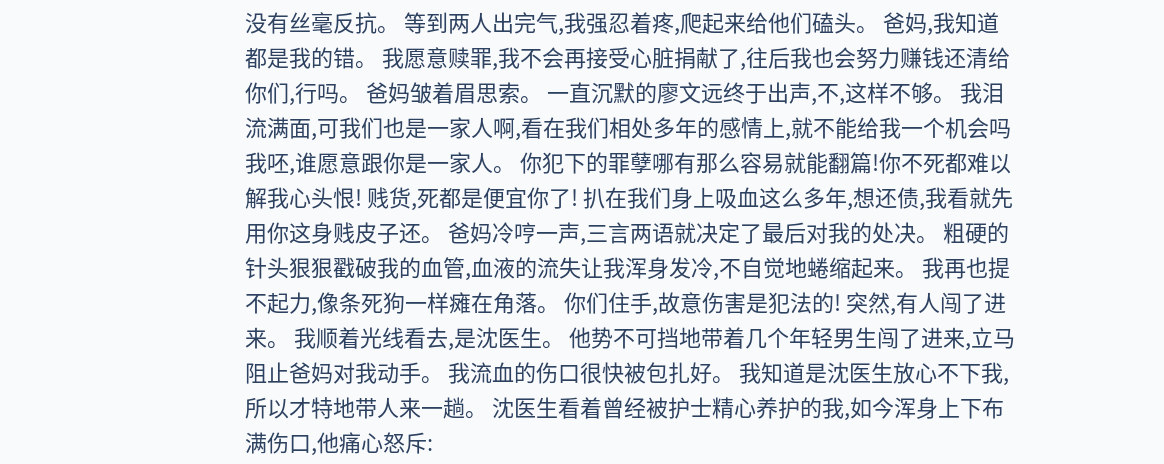没有丝毫反抗。 等到两人出完气,我强忍着疼,爬起来给他们磕头。 爸妈,我知道都是我的错。 我愿意赎罪,我不会再接受心脏捐献了,往后我也会努力赚钱还清给你们,行吗。 爸妈皱着眉思索。 一直沉默的廖文远终于出声,不,这样不够。 我泪流满面,可我们也是一家人啊,看在我们相处多年的感情上,就不能给我一个机会吗 我呸,谁愿意跟你是一家人。 你犯下的罪孽哪有那么容易就能翻篇!你不死都难以解我心头恨! 贱货,死都是便宜你了! 扒在我们身上吸血这么多年,想还债,我看就先用你这身贱皮子还。 爸妈冷哼一声,三言两语就决定了最后对我的处决。 粗硬的针头狠狠戳破我的血管,血液的流失让我浑身发冷,不自觉地蜷缩起来。 我再也提不起力,像条死狗一样瘫在角落。 你们住手,故意伤害是犯法的! 突然,有人闯了进来。 我顺着光线看去,是沈医生。 他势不可挡地带着几个年轻男生闯了进来,立马阻止爸妈对我动手。 我流血的伤口很快被包扎好。 我知道是沈医生放心不下我,所以才特地带人来一趟。 沈医生看着曾经被护士精心养护的我,如今浑身上下布满伤口,他痛心怒斥: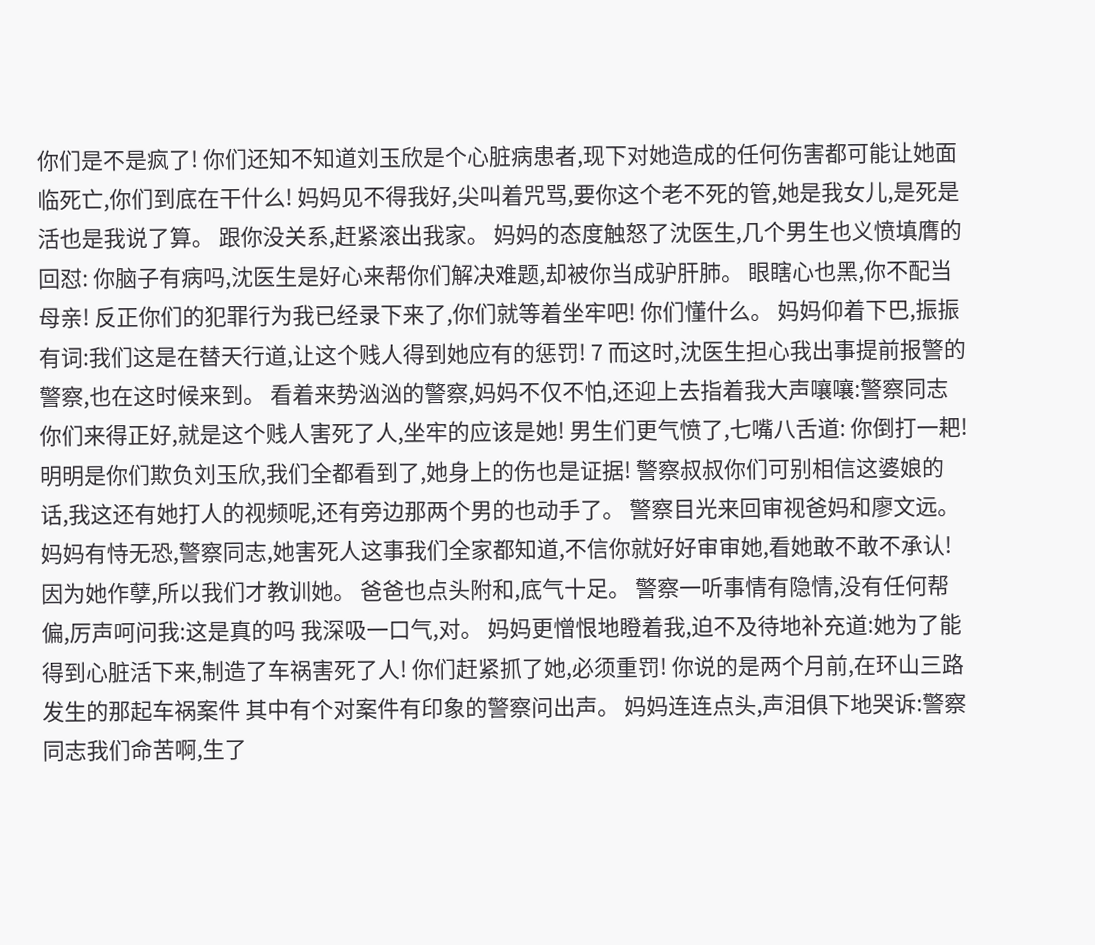你们是不是疯了! 你们还知不知道刘玉欣是个心脏病患者,现下对她造成的任何伤害都可能让她面临死亡,你们到底在干什么! 妈妈见不得我好,尖叫着咒骂,要你这个老不死的管,她是我女儿,是死是活也是我说了算。 跟你没关系,赶紧滚出我家。 妈妈的态度触怒了沈医生,几个男生也义愤填膺的回怼: 你脑子有病吗,沈医生是好心来帮你们解决难题,却被你当成驴肝肺。 眼瞎心也黑,你不配当母亲! 反正你们的犯罪行为我已经录下来了,你们就等着坐牢吧! 你们懂什么。 妈妈仰着下巴,振振有词:我们这是在替天行道,让这个贱人得到她应有的惩罚! 7 而这时,沈医生担心我出事提前报警的警察,也在这时候来到。 看着来势汹汹的警察,妈妈不仅不怕,还迎上去指着我大声嚷嚷:警察同志你们来得正好,就是这个贱人害死了人,坐牢的应该是她! 男生们更气愤了,七嘴八舌道: 你倒打一耙!明明是你们欺负刘玉欣,我们全都看到了,她身上的伤也是证据! 警察叔叔你们可别相信这婆娘的话,我这还有她打人的视频呢,还有旁边那两个男的也动手了。 警察目光来回审视爸妈和廖文远。 妈妈有恃无恐,警察同志,她害死人这事我们全家都知道,不信你就好好审审她,看她敢不敢不承认! 因为她作孽,所以我们才教训她。 爸爸也点头附和,底气十足。 警察一听事情有隐情,没有任何帮偏,厉声呵问我:这是真的吗 我深吸一口气,对。 妈妈更憎恨地瞪着我,迫不及待地补充道:她为了能得到心脏活下来,制造了车祸害死了人! 你们赶紧抓了她,必须重罚! 你说的是两个月前,在环山三路发生的那起车祸案件 其中有个对案件有印象的警察问出声。 妈妈连连点头,声泪俱下地哭诉:警察同志我们命苦啊,生了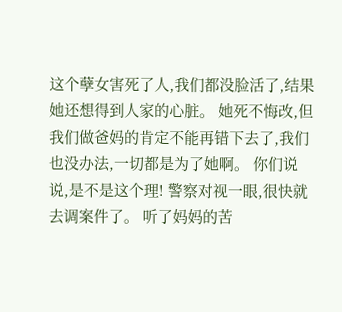这个孽女害死了人,我们都没脸活了,结果她还想得到人家的心脏。 她死不悔改,但我们做爸妈的肯定不能再错下去了,我们也没办法,一切都是为了她啊。 你们说说,是不是这个理! 警察对视一眼,很快就去调案件了。 听了妈妈的苦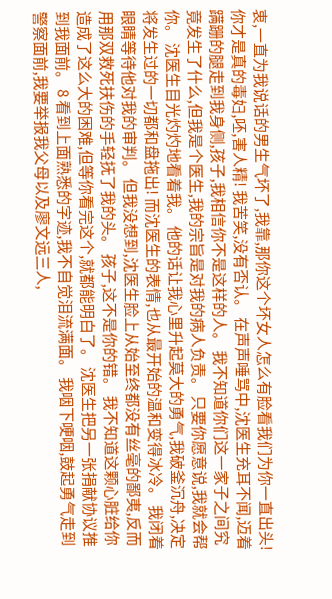衷,一直为我说话的男生气坏了,我靠,那你这个坏女人怎么有脸看我们为你一直出头! 你才是真的毒妇,呸,害人精! 我苦笑,没有否认。 在声声唾骂中,沈医生充耳不闻,迈着蹒跚的腿走到我身侧,孩子,我相信你不是这样的人。 我不知道你们这一家子之间究竟发生了什么,但我是个医生,我的宗旨是对我的病人负责。 只要你愿意说,我就会帮你。 沈医生目光灼灼地看着我。 他的话让我心里升起莫大的勇气,我破釜沉舟,决定将发生过的一切都和盘拖出! 而沈医生的表情,也从最开始的温和变得冰冷。 我闭着眼睛等待他对我的审判。 但我没想到,沈医生脸上从始至终都没有丝毫的鄙夷,反而用那双救死扶伤的手轻抚了我的头。 孩子,这不是你的错。 我不知道这颗心脏给你造成了这么大的困难,但等你看完这个,就都能明白了。 沈医生把另一张捐献协议推到我面前。 8 看到上面熟悉的字迹,我不自觉泪流满面。 我咽下哽咽,鼓起勇气走到警察面前,我要举报我父母以及廖文远三人,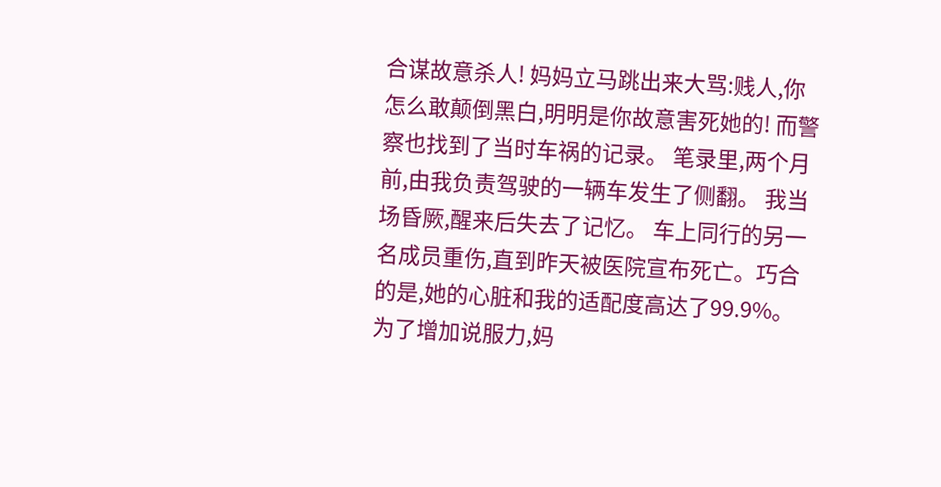合谋故意杀人! 妈妈立马跳出来大骂:贱人,你怎么敢颠倒黑白,明明是你故意害死她的! 而警察也找到了当时车祸的记录。 笔录里,两个月前,由我负责驾驶的一辆车发生了侧翻。 我当场昏厥,醒来后失去了记忆。 车上同行的另一名成员重伤,直到昨天被医院宣布死亡。巧合的是,她的心脏和我的适配度高达了99.9%。 为了增加说服力,妈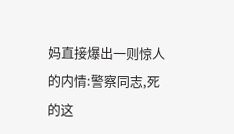妈直接爆出一则惊人的内情:警察同志,死的这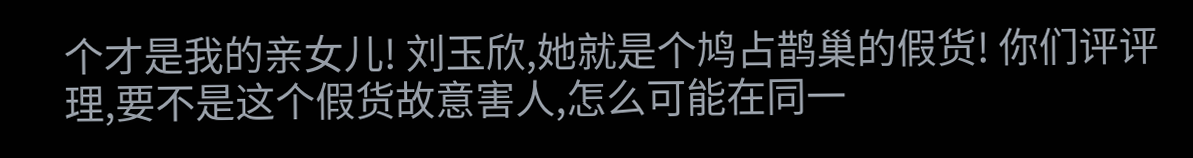个才是我的亲女儿! 刘玉欣,她就是个鸠占鹊巢的假货! 你们评评理,要不是这个假货故意害人,怎么可能在同一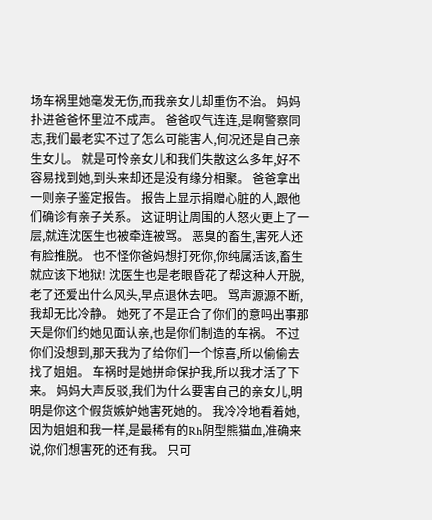场车祸里她毫发无伤,而我亲女儿却重伤不治。 妈妈扑进爸爸怀里泣不成声。 爸爸叹气连连,是啊警察同志,我们最老实不过了怎么可能害人,何况还是自己亲生女儿。 就是可怜亲女儿和我们失散这么多年,好不容易找到她,到头来却还是没有缘分相聚。 爸爸拿出一则亲子鉴定报告。 报告上显示捐赠心脏的人,跟他们确诊有亲子关系。 这证明让周围的人怒火更上了一层,就连沈医生也被牵连被骂。 恶臭的畜生,害死人还有脸推脱。 也不怪你爸妈想打死你,你纯属活该,畜生就应该下地狱! 沈医生也是老眼昏花了帮这种人开脱,老了还爱出什么风头,早点退休去吧。 骂声源源不断,我却无比冷静。 她死了不是正合了你们的意吗出事那天是你们约她见面认亲,也是你们制造的车祸。 不过你们没想到,那天我为了给你们一个惊喜,所以偷偷去找了姐姐。 车祸时是她拼命保护我,所以我才活了下来。 妈妈大声反驳,我们为什么要害自己的亲女儿,明明是你这个假货嫉妒她害死她的。 我冷冷地看着她,因为姐姐和我一样,是最稀有的Rh阴型熊猫血,准确来说,你们想害死的还有我。 只可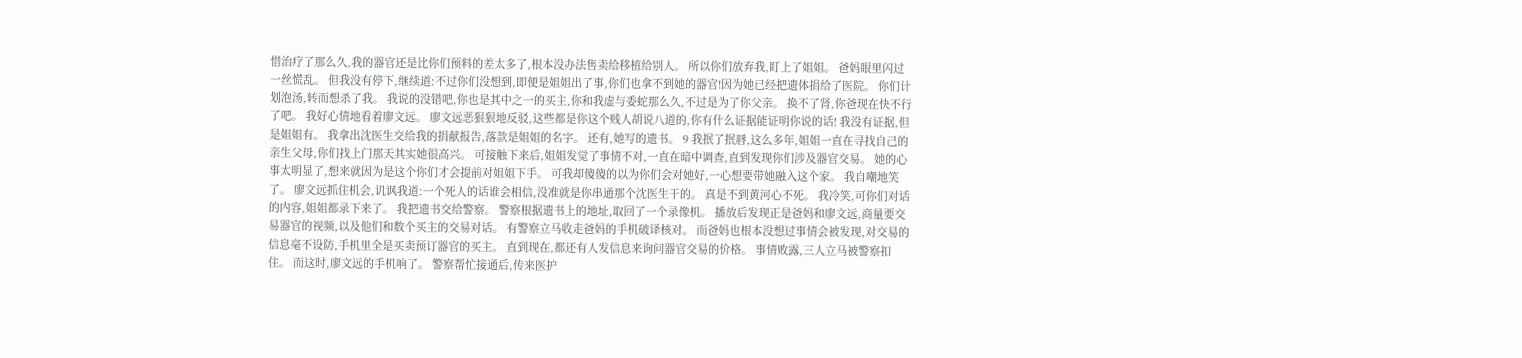惜治疗了那么久,我的器官还是比你们预料的差太多了,根本没办法售卖给移植给别人。 所以你们放弃我,盯上了姐姐。 爸妈眼里闪过一丝慌乱。 但我没有停下,继续道:不过你们没想到,即便是姐姐出了事,你们也拿不到她的器官!因为她已经把遗体捐给了医院。 你们计划泡汤,转而想杀了我。 我说的没错吧,你也是其中之一的买主,你和我虚与委蛇那么久,不过是为了你父亲。 换不了肾,你爸现在快不行了吧。 我好心情地看着廖文远。 廖文远恶狠狠地反驳,这些都是你这个贱人胡说八道的,你有什么证据能证明你说的话! 我没有证据,但是姐姐有。 我拿出沈医生交给我的捐献报告,落款是姐姐的名字。 还有,她写的遗书。 9 我抿了抿唇,这么多年,姐姐一直在寻找自己的亲生父母,你们找上门那天其实她很高兴。 可接触下来后,姐姐发觉了事情不对,一直在暗中调查,直到发现你们涉及器官交易。 她的心事太明显了,想来就因为是这个你们才会提前对姐姐下手。 可我却傻傻的以为你们会对她好,一心想要带她融入这个家。 我自嘲地笑了。 廖文远抓住机会,讥讽我道:一个死人的话谁会相信,没准就是你串通那个沈医生干的。 真是不到黄河心不死。 我冷笑,可你们对话的内容,姐姐都录下来了。 我把遗书交给警察。 警察根据遗书上的地址,取回了一个录像机。 播放后发现正是爸妈和廖文远,商量要交易器官的视频,以及他们和数个买主的交易对话。 有警察立马收走爸妈的手机破译核对。 而爸妈也根本没想过事情会被发现,对交易的信息毫不设防,手机里全是买卖预订器官的买主。 直到现在,都还有人发信息来询问器官交易的价格。 事情败露,三人立马被警察扣住。 而这时,廖文远的手机响了。 警察帮忙接通后,传来医护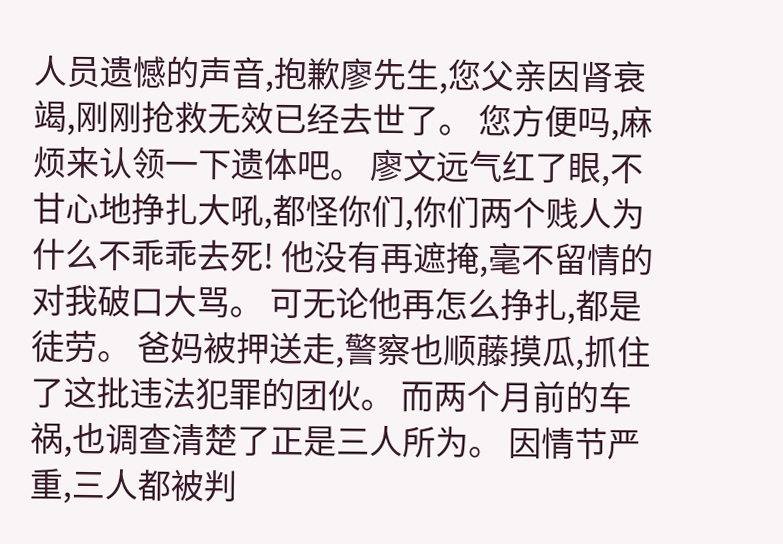人员遗憾的声音,抱歉廖先生,您父亲因肾衰竭,刚刚抢救无效已经去世了。 您方便吗,麻烦来认领一下遗体吧。 廖文远气红了眼,不甘心地挣扎大吼,都怪你们,你们两个贱人为什么不乖乖去死! 他没有再遮掩,毫不留情的对我破口大骂。 可无论他再怎么挣扎,都是徒劳。 爸妈被押送走,警察也顺藤摸瓜,抓住了这批违法犯罪的团伙。 而两个月前的车祸,也调查清楚了正是三人所为。 因情节严重,三人都被判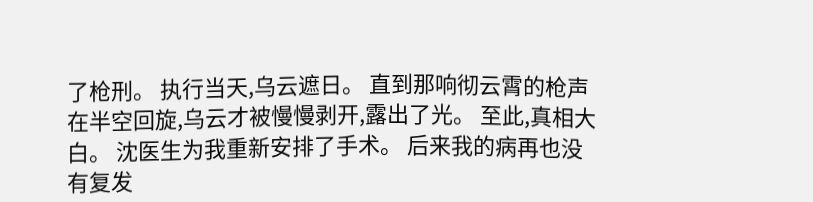了枪刑。 执行当天,乌云遮日。 直到那响彻云霄的枪声在半空回旋,乌云才被慢慢剥开,露出了光。 至此,真相大白。 沈医生为我重新安排了手术。 后来我的病再也没有复发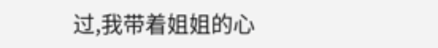过,我带着姐姐的心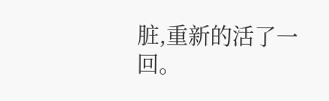脏,重新的活了一回。